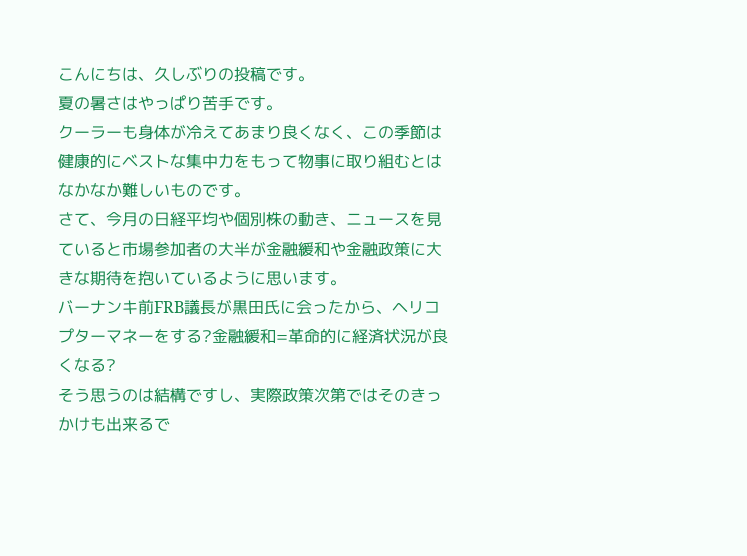こんにちは、久しぶりの投稿です。
夏の暑さはやっぱり苦手です。
クーラーも身体が冷えてあまり良くなく、この季節は健康的にベストな集中力をもって物事に取り組むとはなかなか難しいものです。
さて、今月の日経平均や個別株の動き、ニュースを見ていると市場参加者の大半が金融緩和や金融政策に大きな期待を抱いているように思います。
バーナンキ前FRB議長が黒田氏に会ったから、ヘリコプターマネーをする?金融緩和=革命的に経済状況が良くなる?
そう思うのは結構ですし、実際政策次第ではそのきっかけも出来るで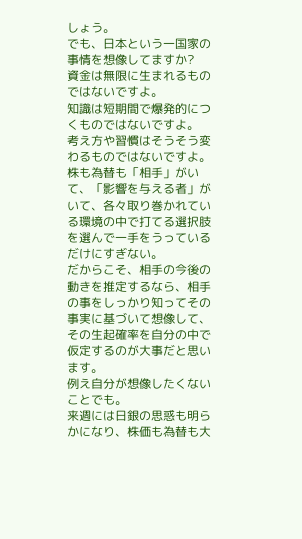しょう。
でも、日本という一国家の事情を想像してますか?
資金は無限に生まれるものではないですよ。
知識は短期間で爆発的につくものではないですよ。
考え方や習慣はそうそう変わるものではないですよ。
株も為替も「相手」がいて、「影響を与える者」がいて、各々取り巻かれている環境の中で打てる選択肢を選んで一手をうっているだけにすぎない。
だからこそ、相手の今後の動きを推定するなら、相手の事をしっかり知ってその事実に基づいて想像して、その生起確率を自分の中で仮定するのが大事だと思います。
例え自分が想像したくないことでも。
来週には日銀の思惑も明らかになり、株価も為替も大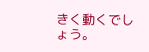きく動くでしょう。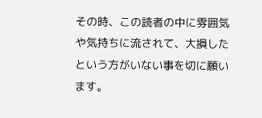その時、この読者の中に雰囲気や気持ちに流されて、大損したという方がいない事を切に願います。